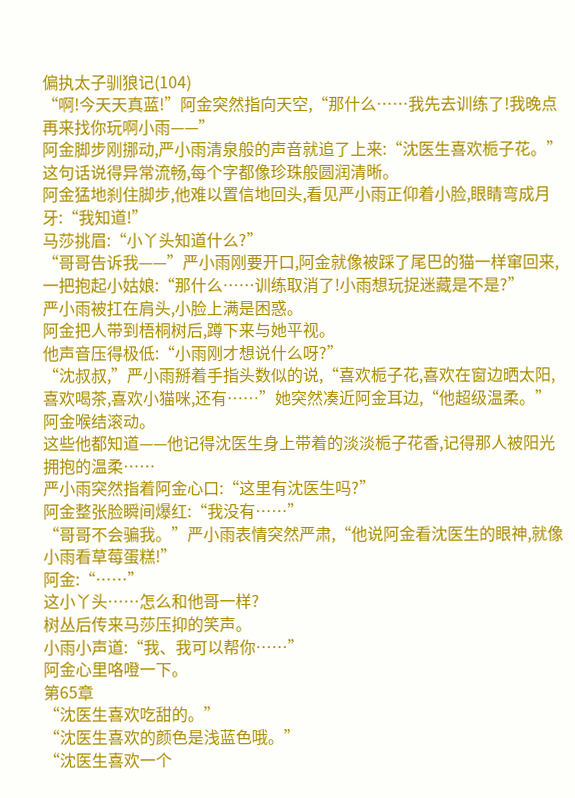偏执太子驯狼记(104)
“啊!今天天真蓝!”阿金突然指向天空,“那什么……我先去训练了!我晚点再来找你玩啊小雨——”
阿金脚步刚挪动,严小雨清泉般的声音就追了上来:“沈医生喜欢栀子花。”
这句话说得异常流畅,每个字都像珍珠般圆润清晰。
阿金猛地刹住脚步,他难以置信地回头,看见严小雨正仰着小脸,眼睛弯成月牙:“我知道!”
马莎挑眉:“小丫头知道什么?”
“哥哥告诉我——”严小雨刚要开口,阿金就像被踩了尾巴的猫一样窜回来,一把抱起小姑娘:“那什么……训练取消了!小雨想玩捉迷藏是不是?”
严小雨被扛在肩头,小脸上满是困惑。
阿金把人带到梧桐树后,蹲下来与她平视。
他声音压得极低:“小雨刚才想说什么呀?”
“沈叔叔,”严小雨掰着手指头数似的说,“喜欢栀子花,喜欢在窗边晒太阳,喜欢喝茶,喜欢小猫咪,还有……”她突然凑近阿金耳边,“他超级温柔。”
阿金喉结滚动。
这些他都知道——他记得沈医生身上带着的淡淡栀子花香,记得那人被阳光拥抱的温柔……
严小雨突然指着阿金心口:“这里有沈医生吗?”
阿金整张脸瞬间爆红:“我没有……”
“哥哥不会骗我。”严小雨表情突然严肃,“他说阿金看沈医生的眼神,就像小雨看草莓蛋糕!”
阿金:“……”
这小丫头……怎么和他哥一样?
树丛后传来马莎压抑的笑声。
小雨小声道:“我、我可以帮你……”
阿金心里咯噔一下。
第65章
“沈医生喜欢吃甜的。”
“沈医生喜欢的颜色是浅蓝色哦。”
“沈医生喜欢一个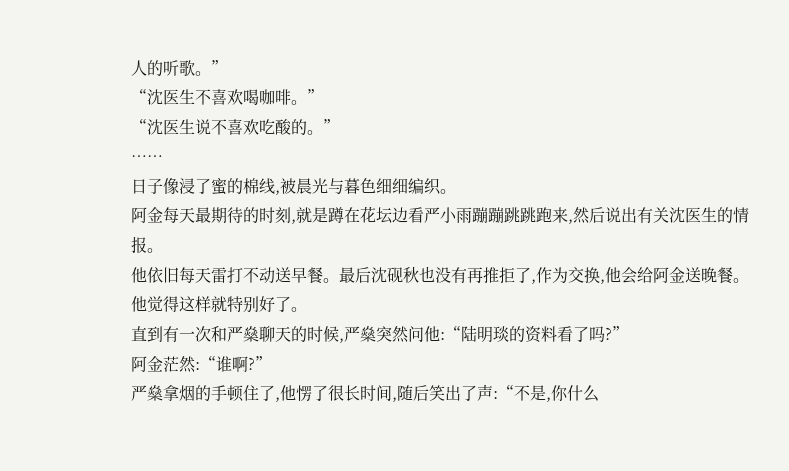人的听歌。”
“沈医生不喜欢喝咖啡。”
“沈医生说不喜欢吃酸的。”
……
日子像浸了蜜的棉线,被晨光与暮色细细编织。
阿金每天最期待的时刻,就是蹲在花坛边看严小雨蹦蹦跳跳跑来,然后说出有关沈医生的情报。
他依旧每天雷打不动送早餐。最后沈砚秋也没有再推拒了,作为交换,他会给阿金送晚餐。
他觉得这样就特别好了。
直到有一次和严燊聊天的时候,严燊突然问他:“陆明琰的资料看了吗?”
阿金茫然:“谁啊?”
严燊拿烟的手顿住了,他愣了很长时间,随后笑出了声:“不是,你什么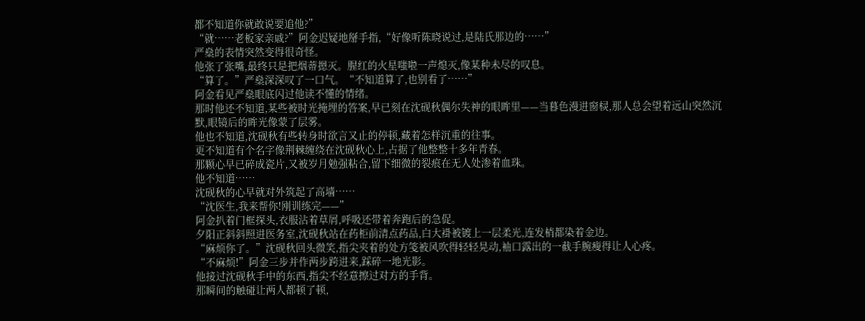都不知道你就敢说要追他?”
“就……老板家亲戚?”阿金迟疑地掰手指,“好像听陈晓说过,是陆氏那边的……”
严燊的表情突然变得很奇怪。
他张了张嘴,最终只是把烟蒂摁灭。腥红的火星嗤啦一声熄灭,像某种未尽的叹息。
“算了。”严燊深深叹了一口气。“不知道算了,也别看了……”
阿金看见严燊眼底闪过他读不懂的情绪。
那时他还不知道,某些被时光掩埋的答案,早已刻在沈砚秋偶尔失神的眼眸里——当暮色漫进窗棂,那人总会望着远山突然沉默,眼镜后的眸光像蒙了层雾。
他也不知道,沈砚秋有些转身时欲言又止的停顿,藏着怎样沉重的往事。
更不知道有个名字像荆棘缠绕在沈砚秋心上,占据了他整整十多年青春。
那颗心早已碎成瓷片,又被岁月勉强粘合,留下细微的裂痕在无人处渗着血珠。
他不知道……
沈砚秋的心早就对外筑起了高墙……
“沈医生,我来帮你!刚训练完——”
阿金扒着门框探头,衣服沾着草屑,呼吸还带着奔跑后的急促。
夕阳正斜斜照进医务室,沈砚秋站在药柜前清点药品,白大褂被镀上一层柔光,连发梢都染着金边。
“麻烦你了。”沈砚秋回头微笑,指尖夹着的处方笺被风吹得轻轻晃动,袖口露出的一截手腕瘦得让人心疼。
“不麻烦!”阿金三步并作两步跨进来,踩碎一地光影。
他接过沈砚秋手中的东西,指尖不经意擦过对方的手背。
那瞬间的触碰让两人都顿了顿,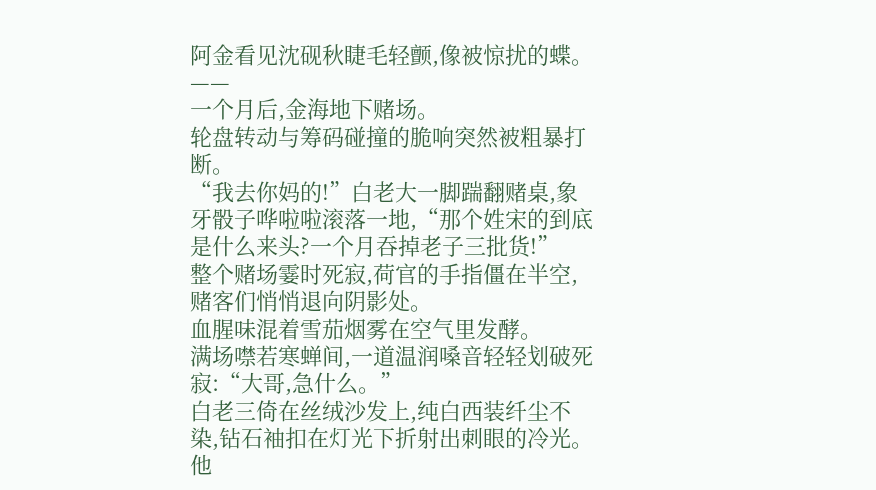阿金看见沈砚秋睫毛轻颤,像被惊扰的蝶。
——
一个月后,金海地下赌场。
轮盘转动与筹码碰撞的脆响突然被粗暴打断。
“我去你妈的!”白老大一脚踹翻赌桌,象牙骰子哗啦啦滚落一地,“那个姓宋的到底是什么来头?一个月吞掉老子三批货!”
整个赌场霎时死寂,荷官的手指僵在半空,赌客们悄悄退向阴影处。
血腥味混着雪茄烟雾在空气里发酵。
满场噤若寒蝉间,一道温润嗓音轻轻划破死寂:“大哥,急什么。”
白老三倚在丝绒沙发上,纯白西装纤尘不染,钻石袖扣在灯光下折射出刺眼的冷光。他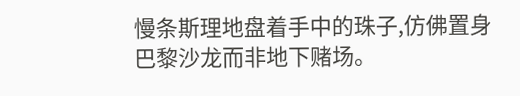慢条斯理地盘着手中的珠子,仿佛置身巴黎沙龙而非地下赌场。